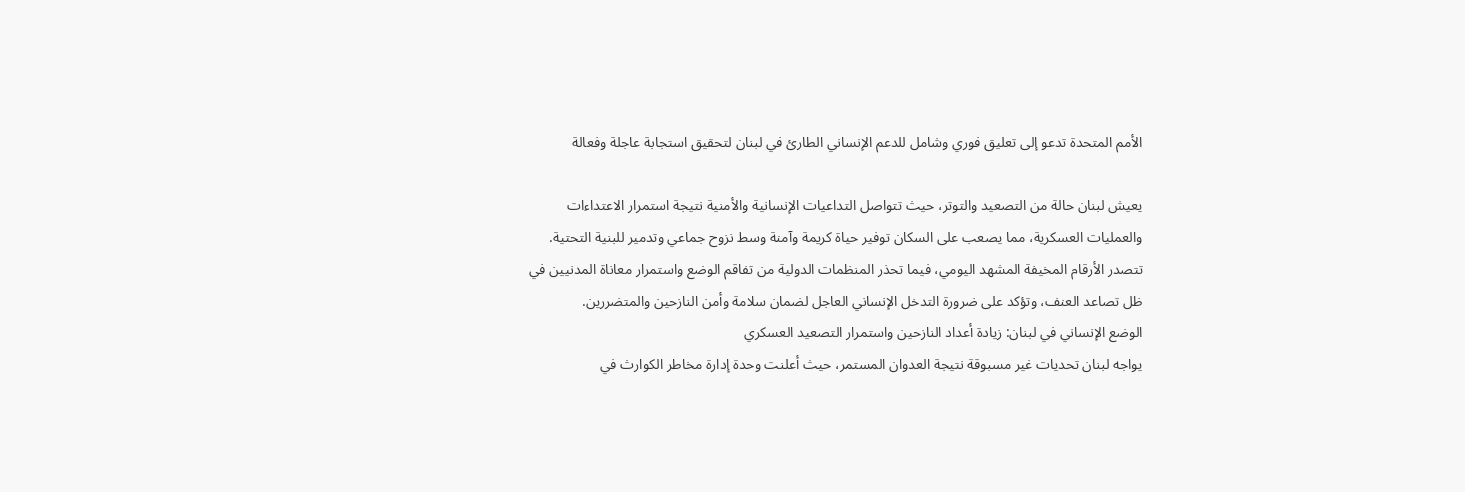الأمم المتحدة تدعو إلى تعليق فوري وشامل للدعم الإنساني الطارئ في لبنان لتحقيق استجابة عاجلة وفعالة

يعيش لبنان حالة من التصعيد والتوتر، حيث تتواصل التداعيات الإنسانية والأمنية نتيجة استمرار الاعتداءات والعمليات العسكرية، مما يصعب على السكان توفير حياة كريمة وآمنة وسط نزوح جماعي وتدمير للبنية التحتية. تتصدر الأرقام المخيفة المشهد اليومي، فيما تحذر المنظمات الدولية من تفاقم الوضع واستمرار معاناة المدنيين في ظل تصاعد العنف، وتؤكد على ضرورة التدخل الإنساني العاجل لضمان سلامة وأمن النازحين والمتضررين.
الوضع الإنساني في لبنان: زيادة أعداد النازحين واستمرار التصعيد العسكري
يواجه لبنان تحديات غير مسبوقة نتيجة العدوان المستمر، حيث أعلنت وحدة إدارة مخاطر الكوارث في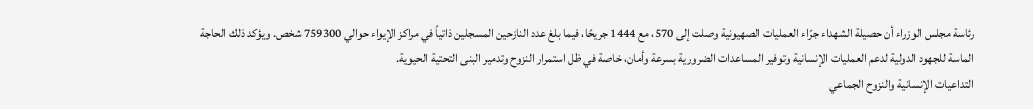رئاسة مجلس الوزراء أن حصيلة الشهداء جرّاء العمليات الصهيونية وصلت إلى 570، مع 1444 جريحًا، فيما بلغ عدد النازحين المسجلين ذاتياً في مراكز الإيواء حوالي 759300 شخص. ويؤكد ذلك الحاجة الماسة للجهود الدولية لدعم العمليات الإنسانية وتوفير المساعدات الضرورية بسرعة وأمان، خاصة في ظل استمرار النزوح وتدمير البنى التحتية الحيوية.
التداعيات الإنسانية والنزوح الجماعي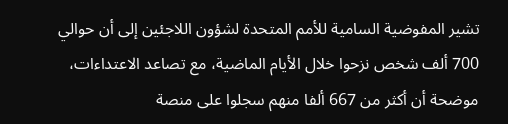تشير المفوضية السامية للأمم المتحدة لشؤون اللاجئين إلى أن حوالي 700 ألف شخص نزحوا خلال الأيام الماضية، مع تصاعد الاعتداءات، موضحة أن أكثر من 667 ألفا منهم سجلوا على منصة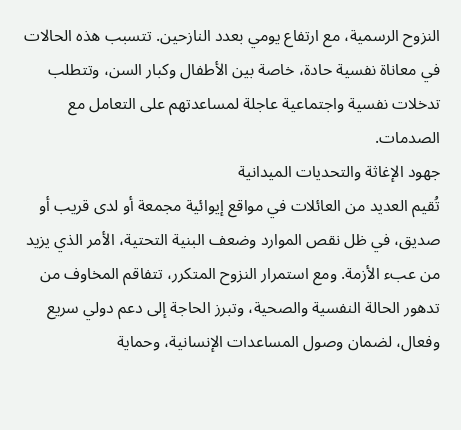النزوح الرسمية، مع ارتفاع يومي بعدد النازحين. تتسبب هذه الحالات في معاناة نفسية حادة، خاصة بين الأطفال وكبار السن، وتتطلب تدخلات نفسية واجتماعية عاجلة لمساعدتهم على التعامل مع الصدمات.
جهود الإغاثة والتحديات الميدانية
تُقيم العديد من العائلات في مواقع إيوائية مجمعة أو لدى قريب أو صديق، في ظل نقص الموارد وضعف البنية التحتية، الأمر الذي يزيد من عبء الأزمة. ومع استمرار النزوح المتكرر، تتفاقم المخاوف من تدهور الحالة النفسية والصحية، وتبرز الحاجة إلى دعم دولي سريع وفعال، لضمان وصول المساعدات الإنسانية، وحماية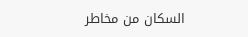السكان من مخاطر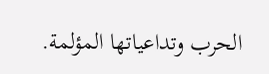الحرب وتداعياتها المؤلمة.